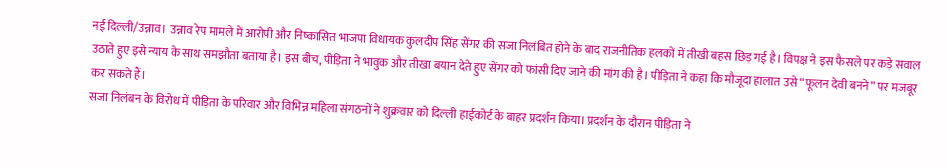नई दिल्ली/उन्नाव। उन्नाव रेप मामले में आरोपी और निष्कासित भाजपा विधायक कुलदीप सिंह सेंगर की सजा निलंबित होने के बाद राजनीतिक हलकों में तीखी बहस छिड़ गई है। विपक्ष ने इस फैसले पर कड़े सवाल उठाते हुए इसे न्याय के साथ समझौता बताया है। इस बीच, पीड़िता ने भावुक और तीखा बयान देते हुए सेंगर को फांसी दिए जाने की मांग की है। पीड़िता ने कहा कि मौजूदा हालात उसे “फूलन देवी बनने” पर मजबूर कर सकते हैं।
सजा निलंबन के विरोध में पीड़िता के परिवार और विभिन्न महिला संगठनों ने शुक्रवार को दिल्ली हाईकोर्ट के बाहर प्रदर्शन किया। प्रदर्शन के दौरान पीड़िता ने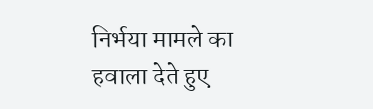निर्भया मामले का हवाला देते हुए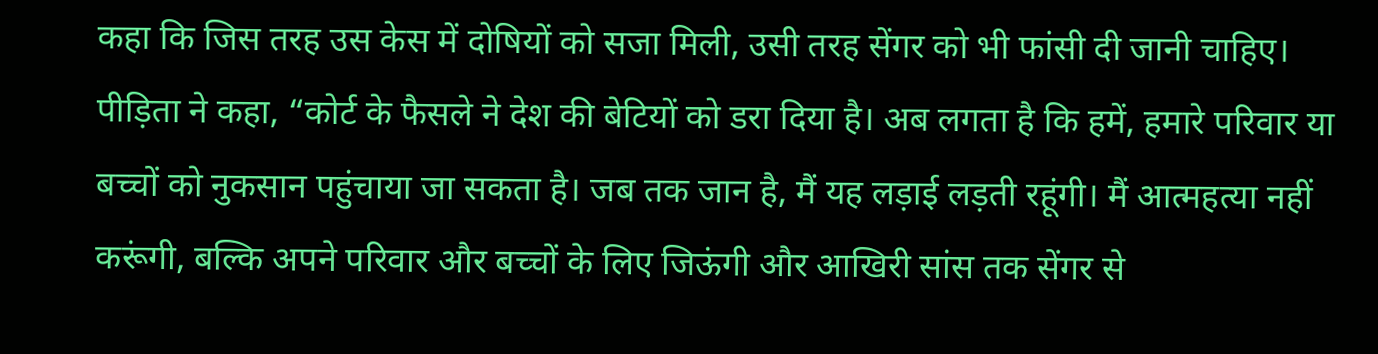कहा कि जिस तरह उस केस में दोषियों को सजा मिली, उसी तरह सेंगर को भी फांसी दी जानी चाहिए।
पीड़िता ने कहा, “कोर्ट के फैसले ने देश की बेटियों को डरा दिया है। अब लगता है कि हमें, हमारे परिवार या बच्चों को नुकसान पहुंचाया जा सकता है। जब तक जान है, मैं यह लड़ाई लड़ती रहूंगी। मैं आत्महत्या नहीं करूंगी, बल्कि अपने परिवार और बच्चों के लिए जिऊंगी और आखिरी सांस तक सेंगर से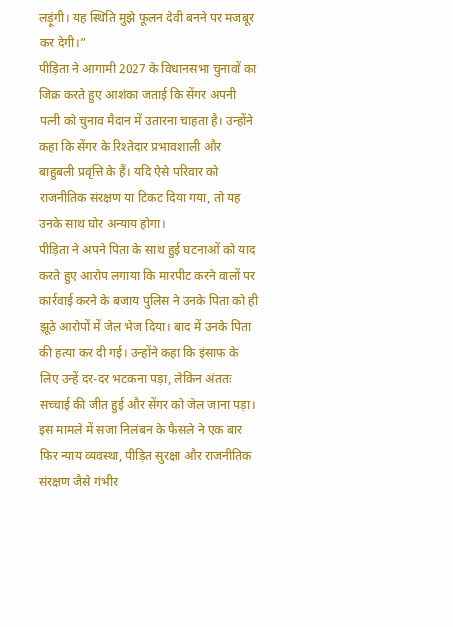लड़ूंगी। यह स्थिति मुझे फूलन देवी बनने पर मजबूर कर देगी।”
पीड़िता ने आगामी 2027 के विधानसभा चुनावों का जिक्र करते हुए आशंका जताई कि सेंगर अपनी पत्नी को चुनाव मैदान में उतारना चाहता है। उन्होंने कहा कि सेंगर के रिश्तेदार प्रभावशाली और बाहुबली प्रवृत्ति के हैं। यदि ऐसे परिवार को राजनीतिक संरक्षण या टिकट दिया गया, तो यह उनके साथ घोर अन्याय होगा।
पीड़िता ने अपने पिता के साथ हुई घटनाओं को याद करते हुए आरोप लगाया कि मारपीट करने वालों पर कार्रवाई करने के बजाय पुलिस ने उनके पिता को ही झूठे आरोपों में जेल भेज दिया। बाद में उनके पिता की हत्या कर दी गई। उन्होंने कहा कि इंसाफ के लिए उन्हें दर-दर भटकना पड़ा, लेकिन अंततः सच्चाई की जीत हुई और सेंगर को जेल जाना पड़ा।
इस मामले में सजा निलंबन के फैसले ने एक बार फिर न्याय व्यवस्था, पीड़ित सुरक्षा और राजनीतिक संरक्षण जैसे गंभीर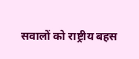सवालों को राष्ट्रीय बहस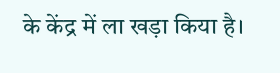के केंद्र में ला खड़ा किया है।